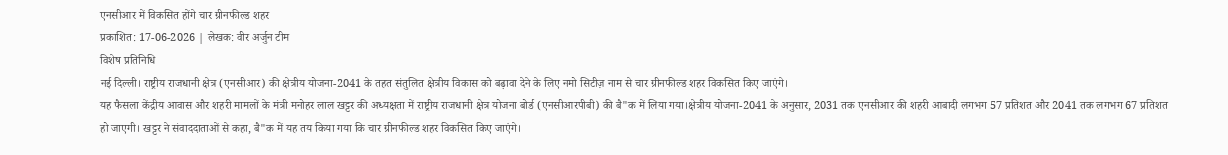एनसीआर में विकसित होंगे चार ग्रीनफील्ड शहर
प्रकाशित: 17-06-2026 | लेखक: वीर अर्जुन टीम
विशेष प्रतिनिधि
नई दिल्ली। राष्ट्रीय राजधानी क्षेत्र (एनसीआर) की क्षेत्रीय योजना-2041 के तहत संतुलित क्षेत्रीय विकास को बढ़ावा देने के लिए नमो सिटीज़ नाम से चार ग्रीनफील्ड शहर विकसित किए जाएंगे।
यह फैसला केंद्रीय आवास और शहरी मामलों के मंत्री मनोहर लाल खट्टर की अध्यक्षता में राष्ट्रीय राजधानी क्षेत्र योजना बोर्ड (एनसीआरपीबी) की बै"क में लिया गया।क्षेत्रीय योजना-2041 के अनुसार, 2031 तक एनसीआर की शहरी आबादी लगभग 57 प्रतिशत और 2041 तक लगभग 67 प्रतिशत हो जाएगी। खट्टर ने संवाददाताओं से कहा, बै"क में यह तय किया गया कि चार ग्रीनफील्ड शहर विकसित किए जाएंगे।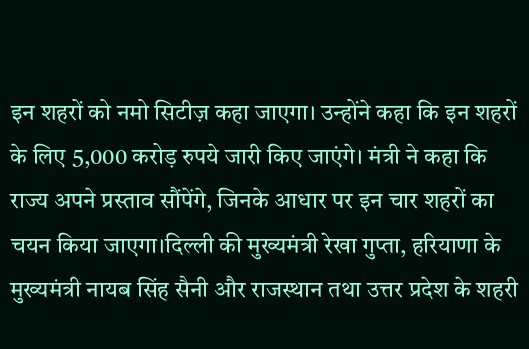इन शहरों को नमो सिटीज़ कहा जाएगा। उन्होंने कहा कि इन शहरों के लिए 5,000 करोड़ रुपये जारी किए जाएंगे। मंत्री ने कहा कि राज्य अपने प्रस्ताव सौंपेंगे, जिनके आधार पर इन चार शहरों का चयन किया जाएगा।दिल्ली की मुख्यमंत्री रेखा गुप्ता, हरियाणा के मुख्यमंत्री नायब सिंह सैनी और राजस्थान तथा उत्तर प्रदेश के शहरी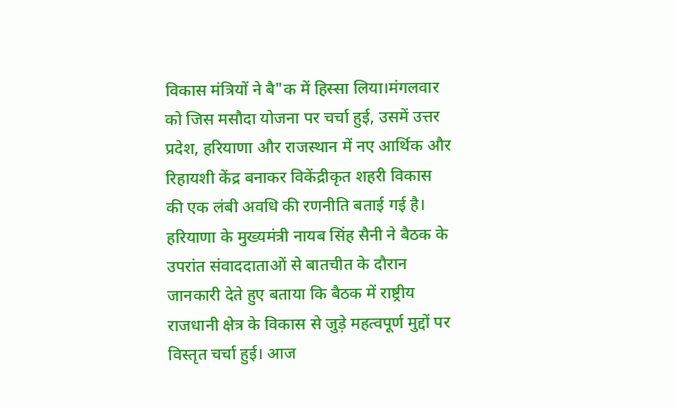विकास मंत्रियों ने बै"क में हिस्सा लिया।मंगलवार को जिस मसौदा योजना पर चर्चा हुई, उसमें उत्तर प्रदेश, हरियाणा और राजस्थान में नए आर्थिक और रिहायशी केंद्र बनाकर विकेंद्रीकृत शहरी विकास की एक लंबी अवधि की रणनीति बताई गई है। हरियाणा के मुख्यमंत्री नायब सिंह सैनी ने बैठक के उपरांत संवाददाताओं से बातचीत के दौरान जानकारी देते हुए बताया कि बैठक में राष्ट्रीय राजधानी क्षेत्र के विकास से जुड़े महत्वपूर्ण मुद्दों पर विस्तृत चर्चा हुई। आज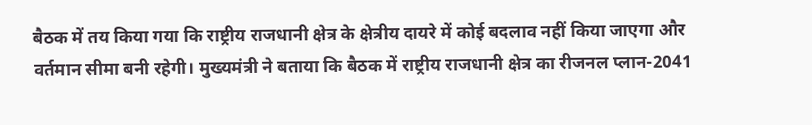बैठक में तय किया गया कि राष्ट्रीय राजधानी क्षेत्र के क्षेत्रीय दायरे में कोई बदलाव नहीं किया जाएगा और वर्तमान सीमा बनी रहेगी। मुख्यमंत्री ने बताया कि बैठक में राष्ट्रीय राजधानी क्षेत्र का रीजनल प्लान-2041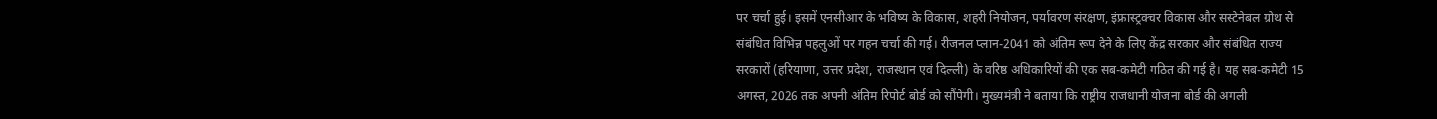पर चर्चा हुई। इसमें एनसीआर के भविष्य के विकास, शहरी नियोजन, पर्यावरण संरक्षण, इंफ्रास्ट्रक्चर विकास और सस्टेनेबल ग्रोथ से संबंधित विभिन्न पहलुओं पर गहन चर्चा की गई। रीजनल प्लान-2041 को अंतिम रूप देने के लिए केंद्र सरकार और संबंधित राज्य सरकारों (हरियाणा, उत्तर प्रदेश, राजस्थान एवं दिल्ली) के वरिष्ठ अधिकारियों की एक सब-कमेटी गठित की गई है। यह सब-कमेटी 15 अगस्त, 2026 तक अपनी अंतिम रिपोर्ट बोर्ड को सौंपेगी। मुख्यमंत्री ने बताया कि राष्ट्रीय राजधानी योजना बोर्ड की अगली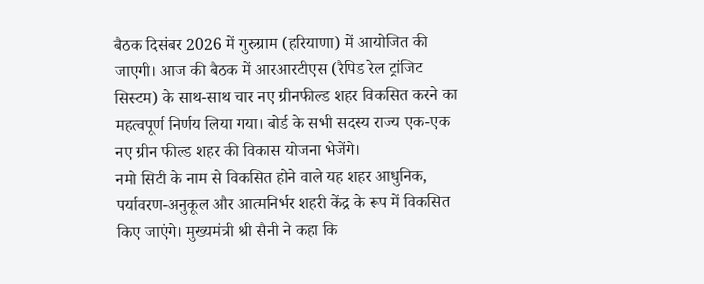बैठक दिसंबर 2026 में गुरुग्राम (हरियाणा) में आयोजित की जाएगी। आज की बैठक में आरआरटीएस (रैपिड रेल ट्रांजिट सिस्टम) के साथ-साथ चार नए ग्रीनफील्ड शहर विकसित करने का महत्वपूर्ण निर्णय लिया गया। बोर्ड के सभी सदस्य राज्य एक-एक नए ग्रीन फील्ड शहर की विकास योजना भेजेंगे।
नमो सिटी के नाम से विकसित होने वाले यह शहर आधुनिक, पर्यावरण-अनुकूल और आत्मनिर्भर शहरी केंद्र के रूप में विकसित किए जाएंगे। मुख्यमंत्री श्री सैनी ने कहा कि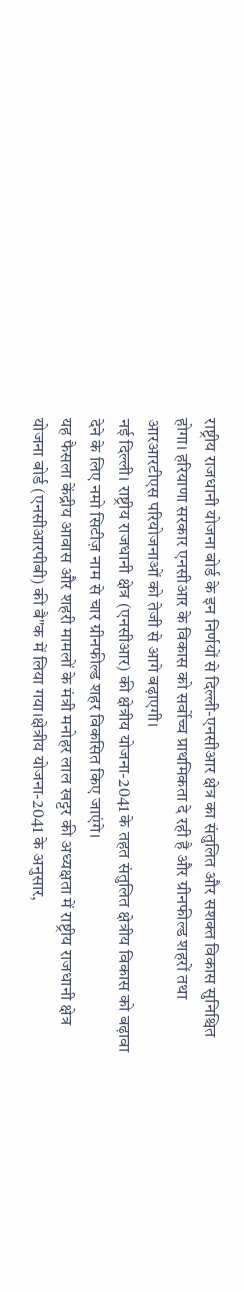राष्ट्रीय राजधानी योजना बोर्ड के इन निर्णयों से दिल्ली-एनसीआर क्षेत्र का संतुलित और सशक्त विकास सुनिश्चित होगा। हरियाणा सरकार एनसीआर के विकास को सर्वोच्च प्राथमिकता दे रही है और ग्रीनफील्ड शहरों तथा आरआरटीएस परियोजनाओं को तेजी से आगे बढ़ाएगी।
नई दिल्ली। राष्ट्रीय राजधानी क्षेत्र (एनसीआर) की क्षेत्रीय योजना-2041 के तहत संतुलित क्षेत्रीय विकास को बढ़ावा देने के लिए नमो सिटीज़ नाम से चार ग्रीनफील्ड शहर विकसित किए जाएंगे।
यह फैसला केंद्रीय आवास और शहरी मामलों के मंत्री मनोहर लाल खट्टर की अध्यक्षता में राष्ट्रीय राजधानी क्षेत्र योजना बोर्ड (एनसीआरपीबी) की बै"क में लिया गया।क्षेत्रीय योजना-2041 के अनुसार,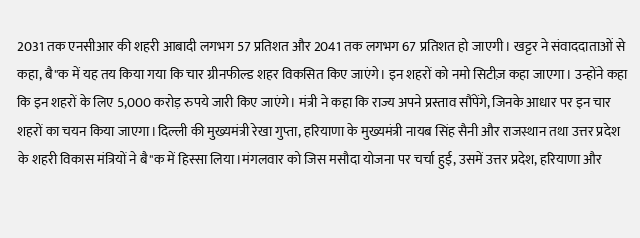2031 तक एनसीआर की शहरी आबादी लगभग 57 प्रतिशत और 2041 तक लगभग 67 प्रतिशत हो जाएगी। खट्टर ने संवाददाताओं से कहा, बै"क में यह तय किया गया कि चार ग्रीनफील्ड शहर विकसित किए जाएंगे। इन शहरों को नमो सिटीज़ कहा जाएगा। उन्होंने कहा कि इन शहरों के लिए 5,000 करोड़ रुपये जारी किए जाएंगे। मंत्री ने कहा कि राज्य अपने प्रस्ताव सौंपेंगे, जिनके आधार पर इन चार शहरों का चयन किया जाएगा।दिल्ली की मुख्यमंत्री रेखा गुप्ता, हरियाणा के मुख्यमंत्री नायब सिंह सैनी और राजस्थान तथा उत्तर प्रदेश के शहरी विकास मंत्रियों ने बै"क में हिस्सा लिया।मंगलवार को जिस मसौदा योजना पर चर्चा हुई, उसमें उत्तर प्रदेश, हरियाणा और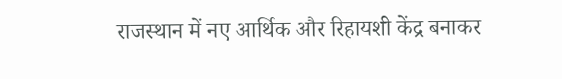राजस्थान में नए आर्थिक और रिहायशी केंद्र बनाकर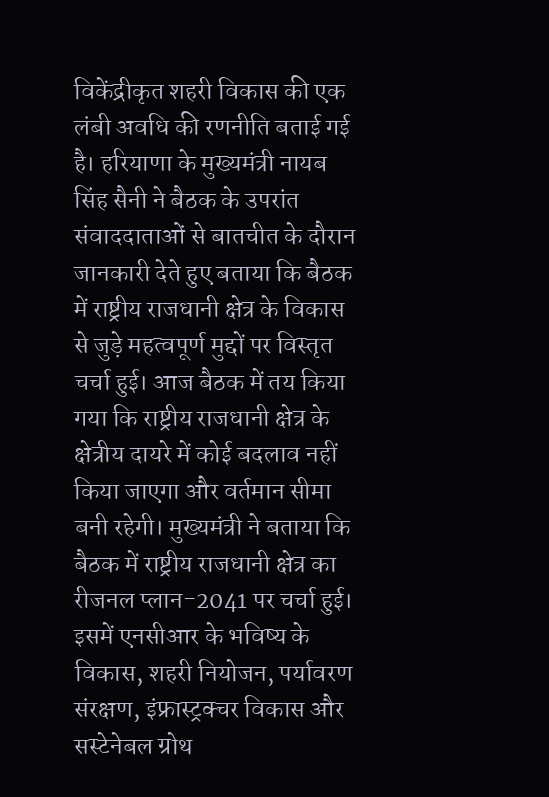विकेंद्रीकृत शहरी विकास की एक लंबी अवधि की रणनीति बताई गई है। हरियाणा के मुख्यमंत्री नायब सिंह सैनी ने बैठक के उपरांत संवाददाताओं से बातचीत के दौरान जानकारी देते हुए बताया कि बैठक में राष्ट्रीय राजधानी क्षेत्र के विकास से जुड़े महत्वपूर्ण मुद्दों पर विस्तृत चर्चा हुई। आज बैठक में तय किया गया कि राष्ट्रीय राजधानी क्षेत्र के क्षेत्रीय दायरे में कोई बदलाव नहीं किया जाएगा और वर्तमान सीमा बनी रहेगी। मुख्यमंत्री ने बताया कि बैठक में राष्ट्रीय राजधानी क्षेत्र का रीजनल प्लान-2041 पर चर्चा हुई। इसमें एनसीआर के भविष्य के विकास, शहरी नियोजन, पर्यावरण संरक्षण, इंफ्रास्ट्रक्चर विकास और सस्टेनेबल ग्रोथ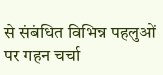से संबंधित विभिन्न पहलुओं पर गहन चर्चा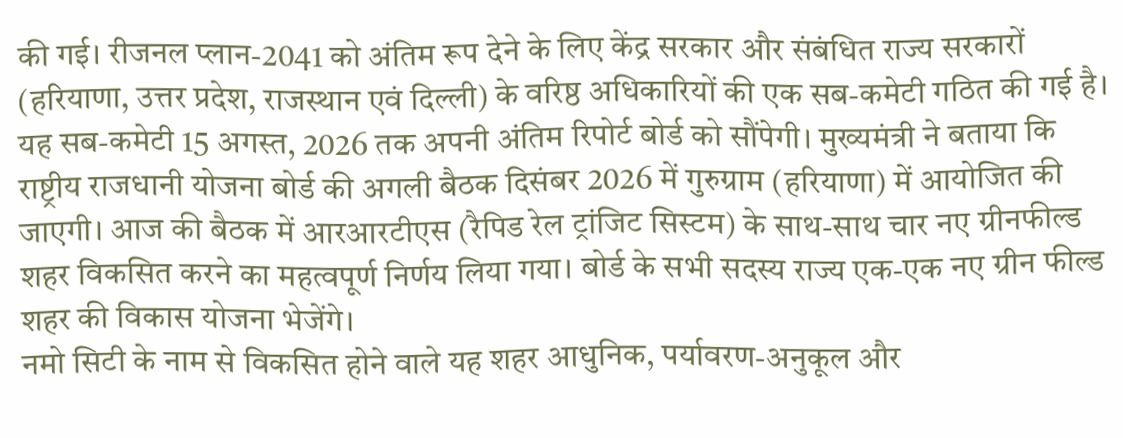की गई। रीजनल प्लान-2041 को अंतिम रूप देने के लिए केंद्र सरकार और संबंधित राज्य सरकारों (हरियाणा, उत्तर प्रदेश, राजस्थान एवं दिल्ली) के वरिष्ठ अधिकारियों की एक सब-कमेटी गठित की गई है। यह सब-कमेटी 15 अगस्त, 2026 तक अपनी अंतिम रिपोर्ट बोर्ड को सौंपेगी। मुख्यमंत्री ने बताया कि राष्ट्रीय राजधानी योजना बोर्ड की अगली बैठक दिसंबर 2026 में गुरुग्राम (हरियाणा) में आयोजित की जाएगी। आज की बैठक में आरआरटीएस (रैपिड रेल ट्रांजिट सिस्टम) के साथ-साथ चार नए ग्रीनफील्ड शहर विकसित करने का महत्वपूर्ण निर्णय लिया गया। बोर्ड के सभी सदस्य राज्य एक-एक नए ग्रीन फील्ड शहर की विकास योजना भेजेंगे।
नमो सिटी के नाम से विकसित होने वाले यह शहर आधुनिक, पर्यावरण-अनुकूल और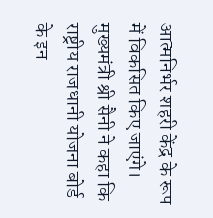आत्मनिर्भर शहरी केंद्र के रूप में विकसित किए जाएंगे। मुख्यमंत्री श्री सैनी ने कहा कि राष्ट्रीय राजधानी योजना बोर्ड के इन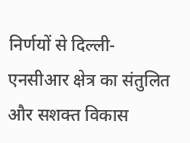निर्णयों से दिल्ली-एनसीआर क्षेत्र का संतुलित और सशक्त विकास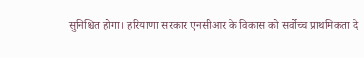सुनिश्चित होगा। हरियाणा सरकार एनसीआर के विकास को सर्वोच्च प्राथमिकता दे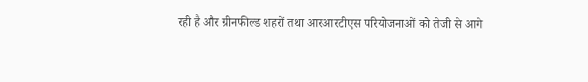रही है और ग्रीनफील्ड शहरों तथा आरआरटीएस परियोजनाओं को तेजी से आगे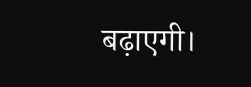बढ़ाएगी।